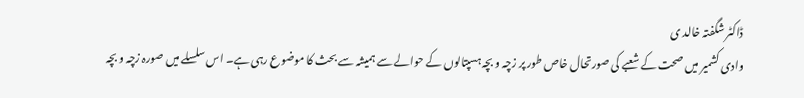ڈاکٹر شگفتہ خالد ی
وادی کشمیر میں صحت کے شعبے کی صورتحال خاص طور پر زچہ و بچہ ہسپتالوں کے حوالے سے ہمیشہ سے بحث کا موضوع رہی ہے۔ اس سلسلے میں صورہ زچہ و بچہ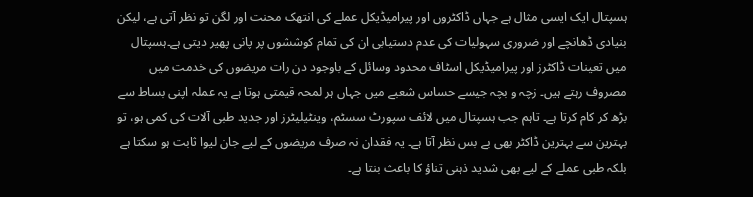ہسپتال ایک ایسی مثال ہے جہاں ڈاکٹروں اور پیرامیڈیکل عملے کی انتھک محنت اور لگن تو نظر آتی ہے، لیکن بنیادی ڈھانچے اور ضروری سہولیات کی عدم دستیابی ان کی تمام کوششوں پر پانی پھیر دیتی ہے۔ہسپتال میں تعینات ڈاکٹرز اور پیرامیڈیکل اسٹاف محدود وسائل کے باوجود دن رات مریضوں کی خدمت میں مصروف رہتے ہیں۔ زچہ و بچہ جیسے حساس شعبے میں جہاں ہر لمحہ قیمتی ہوتا ہے یہ عملہ اپنی بساط سے بڑھ کر کام کرتا ہے۔ تاہم جب ہسپتال میں لائف سپورٹ سسٹم، وینٹیلیٹرز اور جدید طبی آلات کی کمی ہو، تو بہترین سے بہترین ڈاکٹر بھی بے بس نظر آتا ہے۔ یہ فقدان نہ صرف مریضوں کے لیے جان لیوا ثابت ہو سکتا ہے بلکہ طبی عملے کے لیے بھی شدید ذہنی تناؤ کا باعث بنتا ہے۔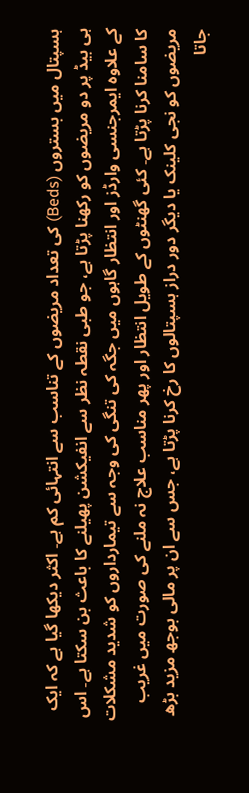ہسپتال میں بستروں (Beds) کی تعداد مریضوں کے تناسب سے انتہائی کم ہے۔ اکثر دیکھا گیا ہے کہ ایک ہی بیڈ پر دو مریضوں کو رکھنا پڑتا ہے، جو طبی نقطہ نظر سے انفیکشن پھیلنے کا باعث بن سکتا ہے۔ اس کے علاوہ ایمرجنسی وارڈز اور انتظار گاہوں میں جگہ کی تنگی کی وجہ سے تیمارداروں کو شدید مشکلات کا سامنا کرنا پڑتا ہے۔ کئی گھنٹوں کے طویل انتظار اور پھر مناسب علاج نہ ملنے کی صورت میں غریب مریضوں کو نجی کلینک یا دیگر دور دراز ہسپتالوں کا رخ کرنا پڑتا ہے، جس سے ان پر مالی بوجھ مزید بڑھ جاتا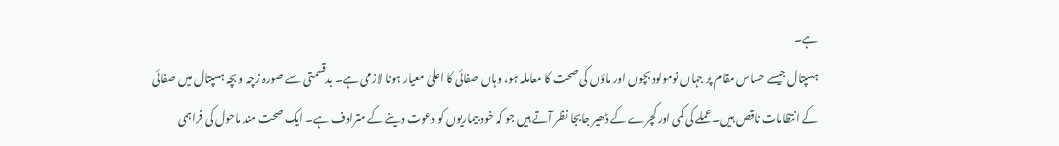ہے۔
ہسپتال جیسے حساس مقام پر جہاں نومولود بچوں اور ماؤں کی صحت کا معاملہ ہو، وہاں صفائی کا اعلیٰ معیار ہونا لازمی ہے۔ بدقسمتی سے صورہ زچہ و بچہ ہسپتال میں صفائی کے انتظامات ناقص ہیں۔ عملے کی کمی اور کچرے کے ڈھیر جابجا نظر آتے ہیں جو کہ خود بیماریوں کو دعوت دینے کے مترادف ہے۔ ایک صحت مند ماحول کی فراہمی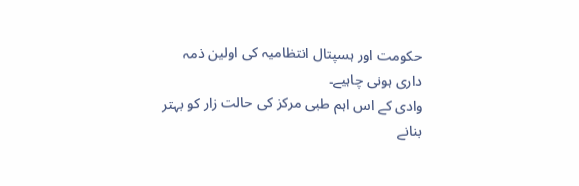حکومت اور ہسپتال انتظامیہ کی اولین ذمہ داری ہونی چاہیے۔
وادی کے اس اہم طبی مرکز کی حالت زار کو بہتر بنانے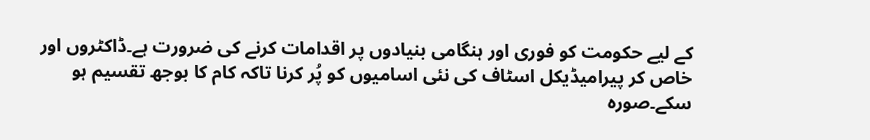کے لیے حکومت کو فوری اور ہنگامی بنیادوں پر اقدامات کرنے کی ضرورت ہے۔ڈاکٹروں اور خاص کر پیرامیڈیکل اسٹاف کی نئی اسامیوں کو پُر کرنا تاکہ کام کا بوجھ تقسیم ہو سکے۔صورہ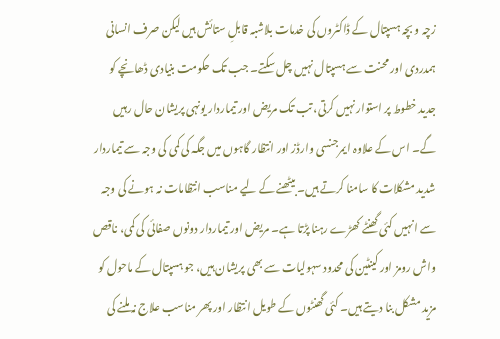زچہ و بچہ ہسپتال کے ڈاکٹروں کی خدمات بلاشبہ قابلِ ستائش ہیں لیکن صرف انسانی ہمدردی اور محنت سے ہسپتال نہیں چل سکتے۔ جب تک حکومت بنیادی ڈھانچے کو جدید خطوط پر استوار نہیں کرتی، تب تک مریض اور تیماردار یونہی پریشان حال رہیں گے۔ اس کے علاوہ ایمرجنسی وارڈز اور انتظار گاہوں میں جگہ کی کمی کی وجہ سے تیماردار شدید مشکلات کا سامنا کرتے ہیں۔ بیٹھنے کے لیے مناسب انتظامات نہ ہونے کی وجہ سے انہیں کئی گھنٹے کھڑے رہنا پڑتا ہے۔ مریض اور تیماردار دونوں صفائی کی کمی، ناقص واش رومز اور کینٹین کی محدود سہولیات سے بھی پریشان ہیں، جو ہسپتال کے ماحول کو مزید مشکل بنا دیتے ہیں۔ کئی گھنٹوں کے طویل انتظار اور پھر مناسب علاج نہ ملنے کی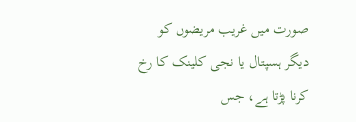صورت میں غریب مریضوں کو دیگر ہسپتال یا نجی کلینک کا رخ کرنا پڑتا ہے، جس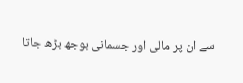سے ان پر مالی اور جسمانی بوجھ بڑھ جاتا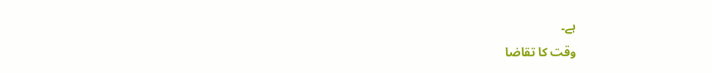ہے۔
وقت کا تقاضا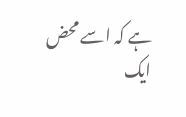ہے کہ اسے محض ایک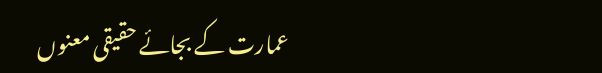عمارت کے بجائے حقیقی معنوں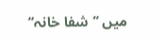میں ’’شفا خانہ‘‘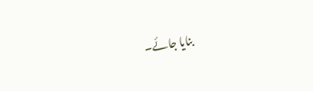بنایا جائے۔